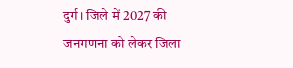दुर्ग। जिले में 2027 की जनगणना को लेकर जिला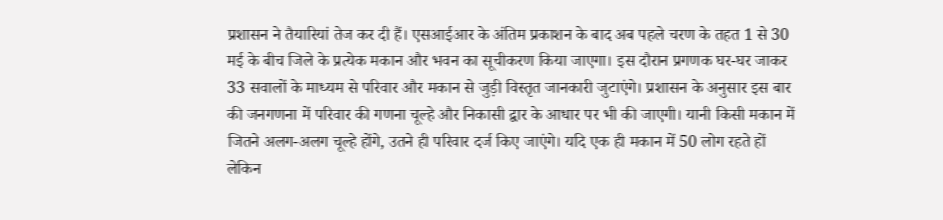प्रशासन ने तैयारियां तेज कर दी हैं। एसआईआर के अंतिम प्रकाशन के बाद अब पहले चरण के तहत 1 से 30 मई के बीच जिले के प्रत्येक मकान और भवन का सूचीकरण किया जाएगा। इस दौरान प्रगणक घर-घर जाकर 33 सवालों के माध्यम से परिवार और मकान से जुड़ी विस्तृत जानकारी जुटाएंगे। प्रशासन के अनुसार इस बार की जनगणना में परिवार की गणना चूल्हे और निकासी द्वार के आधार पर भी की जाएगी। यानी किसी मकान में जितने अलग-अलग चूल्हे होंगे, उतने ही परिवार दर्ज किए जाएंगे। यदि एक ही मकान में 50 लोग रहते हों लेकिन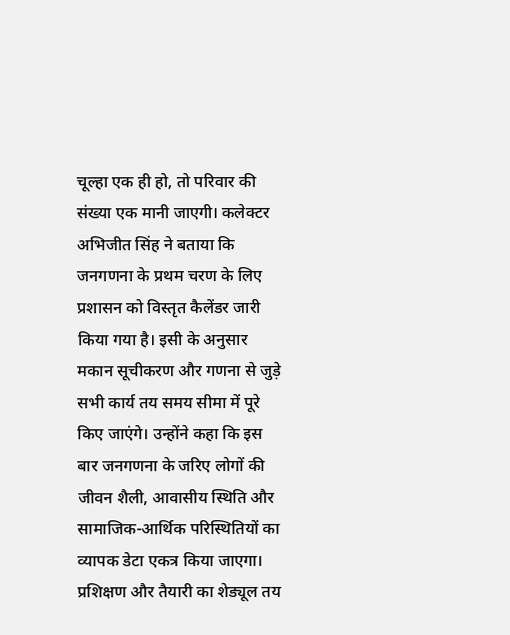चूल्हा एक ही हो, तो परिवार की संख्या एक मानी जाएगी। कलेक्टर अभिजीत सिंह ने बताया कि जनगणना के प्रथम चरण के लिए प्रशासन को विस्तृत कैलेंडर जारी किया गया है। इसी के अनुसार मकान सूचीकरण और गणना से जुड़े सभी कार्य तय समय सीमा में पूरे किए जाएंगे। उन्होंने कहा कि इस बार जनगणना के जरिए लोगों की जीवन शैली, आवासीय स्थिति और सामाजिक-आर्थिक परिस्थितियों का व्यापक डेटा एकत्र किया जाएगा।
प्रशिक्षण और तैयारी का शेड्यूल तय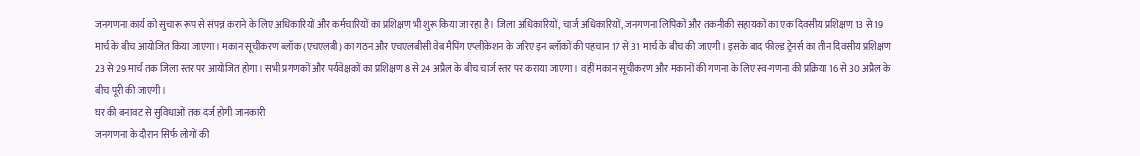जनगणना कार्य को सुचारू रूप से संपन्न कराने के लिए अधिकारियों और कर्मचारियों का प्रशिक्षण भी शुरू किया जा रहा है। जिला अधिकारियों, चार्ज अधिकारियों, जनगणना लिपिकों और तकनीकी सहायकों का एक दिवसीय प्रशिक्षण 13 से 19 मार्च के बीच आयोजित किया जाएगा। मकान सूचीकरण ब्लॉक (एचएलबी) का गठन और एचएलबीसी वेब मैपिंग एप्लीकेशन के जरिए इन ब्लॉकों की पहचान 17 से 31 मार्च के बीच की जाएगी। इसके बाद फील्ड ट्रेनर्स का तीन दिवसीय प्रशिक्षण 23 से 29 मार्च तक जिला स्तर पर आयोजित होगा। सभी प्रगणकों और पर्यवेक्षकों का प्रशिक्षण 8 से 24 अप्रैल के बीच चार्ज स्तर पर कराया जाएगा। वहीं मकान सूचीकरण और मकानों की गणना के लिए स्व-गणना की प्रक्रिया 16 से 30 अप्रैल के बीच पूरी की जाएगी।
घर की बनावट से सुविधाओं तक दर्ज होगी जानकारी
जनगणना के दौरान सिर्फ लोगों की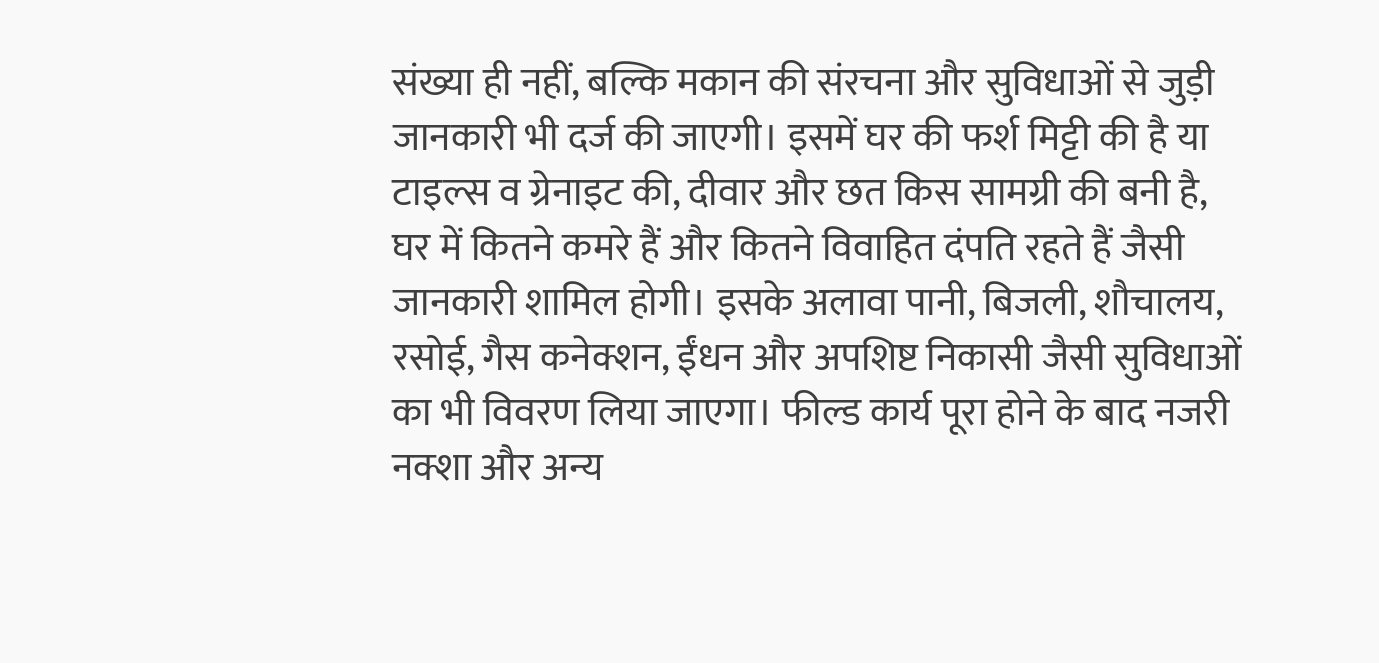संख्या ही नहीं, बल्कि मकान की संरचना और सुविधाओं से जुड़ी जानकारी भी दर्ज की जाएगी। इसमें घर की फर्श मिट्टी की है या टाइल्स व ग्रेनाइट की, दीवार और छत किस सामग्री की बनी है, घर में कितने कमरे हैं और कितने विवाहित दंपति रहते हैं जैसी जानकारी शामिल होगी। इसके अलावा पानी, बिजली, शौचालय, रसोई, गैस कनेक्शन, ईंधन और अपशिष्ट निकासी जैसी सुविधाओं का भी विवरण लिया जाएगा। फील्ड कार्य पूरा होने के बाद नजरी नक्शा और अन्य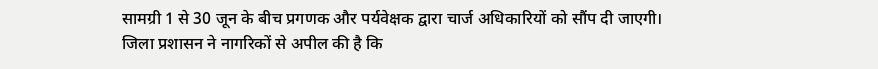सामग्री 1 से 30 जून के बीच प्रगणक और पर्यवेक्षक द्वारा चार्ज अधिकारियों को सौंप दी जाएगी।
जिला प्रशासन ने नागरिकों से अपील की है कि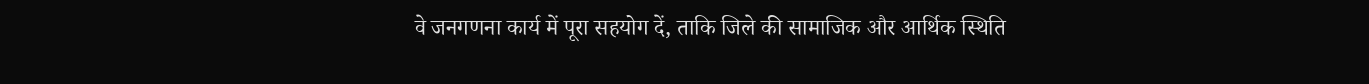वे जनगणना कार्य में पूरा सहयोग दें, ताकि जिले की सामाजिक और आर्थिक स्थिति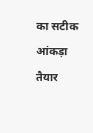का सटीक आंकड़ा तैयार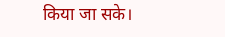किया जा सके।